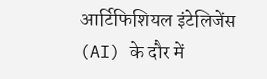आर्टिफिशियल इंटेलिजेंस (AI) के दौर में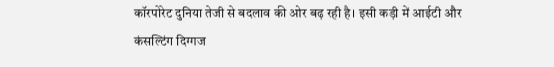कॉरपोरेट दुनिया तेजी से बदलाव की ओर बढ़ रही है। इसी कड़ी में आईटी और कंसल्टिंग दिग्गज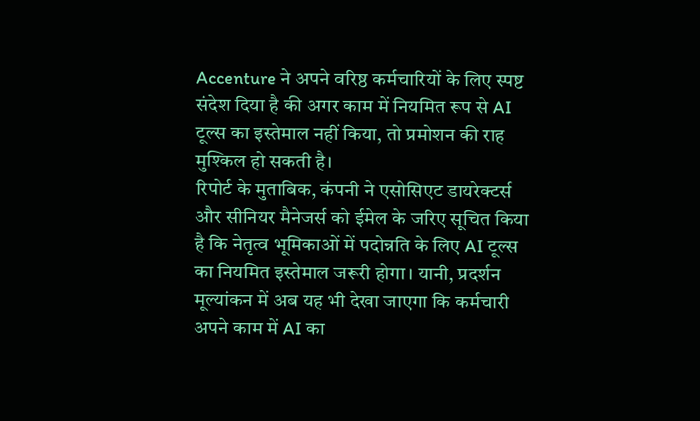Accenture ने अपने वरिष्ठ कर्मचारियों के लिए स्पष्ट संदेश दिया है की अगर काम में नियमित रूप से AI टूल्स का इस्तेमाल नहीं किया, तो प्रमोशन की राह मुश्किल हो सकती है।
रिपोर्ट के मुताबिक, कंपनी ने एसोसिएट डायरेक्टर्स और सीनियर मैनेजर्स को ईमेल के जरिए सूचित किया है कि नेतृत्व भूमिकाओं में पदोन्नति के लिए AI टूल्स का नियमित इस्तेमाल जरूरी होगा। यानी, प्रदर्शन मूल्यांकन में अब यह भी देखा जाएगा कि कर्मचारी अपने काम में AI का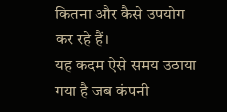कितना और कैसे उपयोग कर रहे हैं।
यह कदम ऐसे समय उठाया गया है जब कंपनी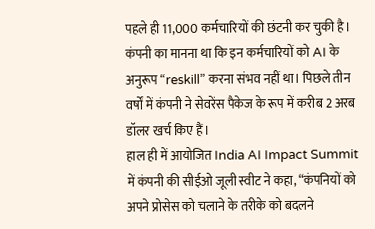पहले ही 11,000 कर्मचारियों की छंटनी कर चुकी है। कंपनी का मानना था कि इन कर्मचारियों को AI के अनुरूप “reskill” करना संभव नहीं था। पिछले तीन वर्षों में कंपनी ने सेवरेंस पैकेज के रूप में करीब 2 अरब डॉलर खर्च किए हैं।
हाल ही में आयोजित India AI Impact Summit में कंपनी की सीईओ जूली स्वीट ने कहा, “कंपनियों को अपने प्रोसेस को चलाने के तरीके को बदलने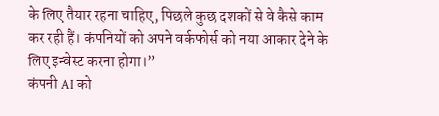के लिए तैयार रहना चाहिए, पिछले कुछ दशकों से वे कैसे काम कर रही हैं। कंपनियों को अपने वर्कफोर्स को नया आकार देने के लिए इन्वेस्ट करना होगा।”
कंपनी AI को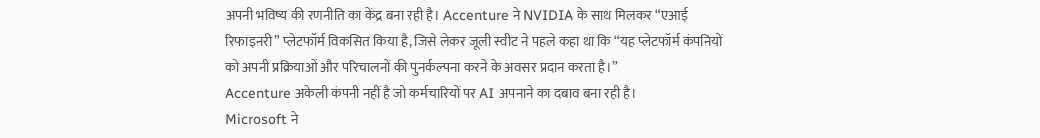अपनी भविष्य की रणनीति का केंद्र बना रही है। Accenture ने NVIDIA के साथ मिलकर “एआई रिफाइनरी” प्लेटफॉर्म विकसित किया है, जिसे लेकर जूली स्वीट ने पहले कहा था कि “यह प्लेटफॉर्म कंपनियों को अपनी प्रक्रियाओं और परिचालनों की पुनर्कल्पना करने के अवसर प्रदान करता है।”
Accenture अकेली कंपनी नहीं है जो कर्मचारियों पर AI अपनाने का दबाव बना रही है।
Microsoft ने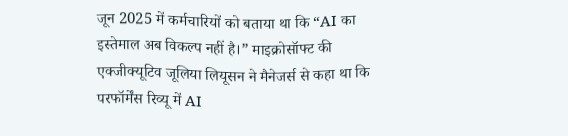जून 2025 में कर्मचारियों को बताया था कि “AI का इस्तेमाल अब विकल्प नहीं है।” माइक्रोसॉफ्ट की एक्जीक्यूटिव जूलिया लियूसन ने मैनेजर्स से कहा था कि परफॉर्मेंस रिव्यू में AI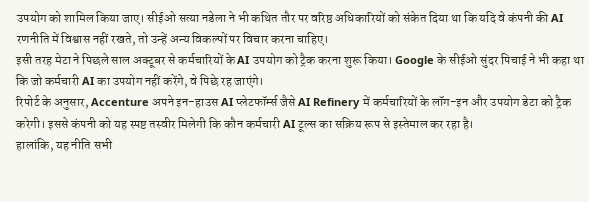उपयोग को शामिल किया जाए। सीईओ सत्या नडेला ने भी कथित तौर पर वरिष्ठ अधिकारियों को संकेत दिया था कि यदि वे कंपनी की AI रणनीति में विश्वास नहीं रखते, तो उन्हें अन्य विकल्पों पर विचार करना चाहिए।
इसी तरह मेटा ने पिछले साल अक्टूबर से कर्मचारियों के AI उपयोग को ट्रैक करना शुरू किया। Google के सीईओ सुंदर पिचाई ने भी कहा था कि जो कर्मचारी AI का उपयोग नहीं करेंगे, वे पिछे रह जाएंगे।
रिपोर्ट के अनुसार, Accenture अपने इन-हाउस AI प्लेटफॉर्म्स जैसे AI Refinery में कर्मचारियों के लॉग-इन और उपयोग डेटा को ट्रैक करेगी। इससे कंपनी को यह स्पष्ट तस्वीर मिलेगी कि कौन कर्मचारी AI टूल्स का सक्रिय रूप से इस्तेमाल कर रहा है।
हालांकि, यह नीति सभी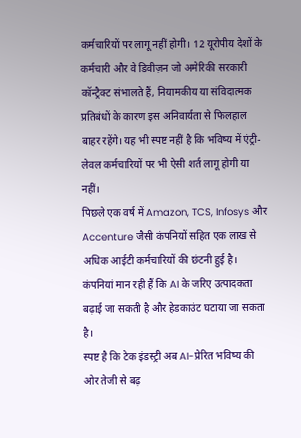कर्मचारियों पर लागू नहीं होगी। 12 यूरोपीय देशों के कर्मचारी और वे डिवीज़न जो अमेरिकी सरकारी कॉन्ट्रैक्ट संभालते हैं, नियामकीय या संविदात्मक प्रतिबंधों के कारण इस अनिवार्यता से फिलहाल बाहर रहेंगे। यह भी स्पष्ट नहीं है कि भविष्य में एंट्री-लेवल कर्मचारियों पर भी ऐसी शर्त लागू होगी या नहीं।
पिछले एक वर्ष में Amazon, TCS, Infosys और Accenture जैसी कंपनियों सहित एक लाख से अधिक आईटी कर्मचारियों की छंटनी हुई है। कंपनियां मान रही हैं कि AI के जरिए उत्पादकता बढ़ाई जा सकती है और हेडकाउंट घटाया जा सकता है।
स्पष्ट है कि टेक इंडस्ट्री अब AI-प्रेरित भविष्य की ओर तेजी से बढ़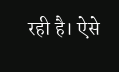रही है। ऐसे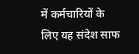में कर्मचारियों के लिए यह संदेश साफ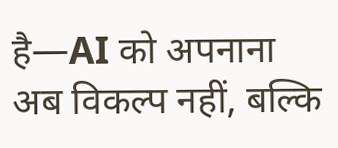है—AI को अपनाना अब विकल्प नहीं, बल्कि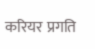करियर प्रगति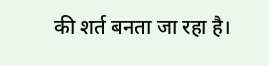की शर्त बनता जा रहा है।